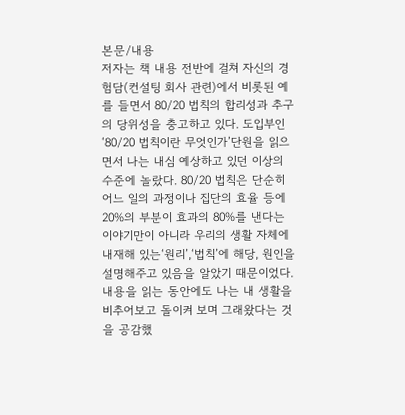본문/내용
저자는 책 내용 전반에 걸쳐 자신의 경험담(컨설팅 회사 관련)에서 비롯된 예를 들면서 80/20 법칙의 합리성과 추구의 당위성을 충고하고 있다. 도입부인‘80/20 법칙이란 무엇인가’단원을 읽으면서 나는 내심 예상하고 있던 이상의 수준에 놀랐다. 80/20 법칙은 단순히 어느 일의 과정이나 집단의 효율 등에 20%의 부분이 효과의 80%를 낸다는 이야기만이 아니라 우리의 생활 자체에 내재해 있는‘원리’,‘법칙’에 해당, 원인을 설명해주고 있음을 알았기 때문이었다. 내용을 읽는 동안에도 나는 내 생활을 비추어보고 돌이켜 보며 그래왔다는 것을 공감했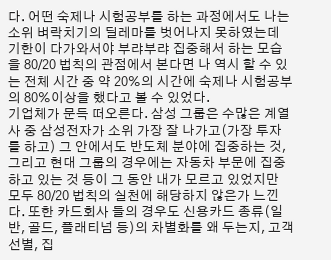다. 어떤 숙제나 시험공부를 하는 과정에서도 나는 소위 벼락치기의 딜레마를 벗어나지 못하였는데 기한이 다가와서야 부랴부랴 집중해서 하는 모습을 80/20 법칙의 관점에서 본다면 나 역시 할 수 있는 전체 시간 중 약 20%의 시간에 숙제나 시험공부의 80%이상을 했다고 볼 수 있었다.
기업체가 문득 떠오른다. 삼성 그룹은 수많은 계열사 중 삼성전자가 소위 가장 잘 나가고(가장 투자를 하고) 그 안에서도 반도체 분야에 집중하는 것, 그리고 현대 그룹의 경우에는 자동차 부문에 집중하고 있는 것 등이 그 동안 내가 모르고 있었지만 모두 80/20 법칙의 실천에 해당하지 않은가 느낀다. 또한 카드회사 들의 경우도 신용카드 종류(일반, 골드, 플래티넘 등)의 차별화를 왜 두는지, 고객 선별, 집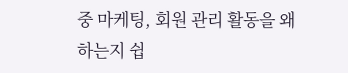중 마케팅, 회원 관리 활동을 왜 하는지 쉽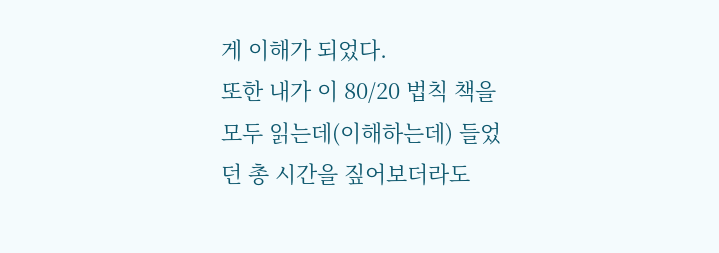게 이해가 되었다.
또한 내가 이 80/20 법칙 책을 모두 읽는데(이해하는데) 들었던 총 시간을 짚어보더라도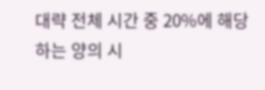대략 전체 시간 중 20%에 해당하는 양의 시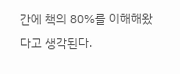간에 책의 80%를 이해해왔다고 생각된다.